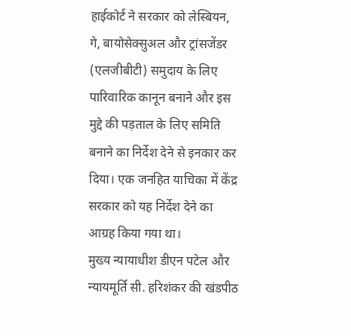हाईकोर्ट ने सरकार को लेस्बियन, गे, बायोसेक्सुअल और ट्रांसजेंडर (एलजीबीटी) समुदाय के लिए पारिवारिक कानून बनाने और इस मुद्दे की पड़ताल के लिए समिति बनाने का निर्देश देने से इनकार कर दिया। एक जनहित याचिका में केंद्र सरकार को यह निर्देश देने का आग्रह किया गया था।
मुख्य न्यायाधीश डीएन पटेल और न्यायमूर्ति सी. हरिशंकर की खंडपीठ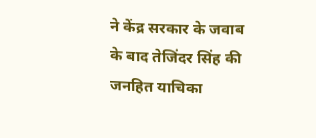ने केंद्र सरकार के जवाब के बाद तेजिंदर सिंह की जनहित याचिका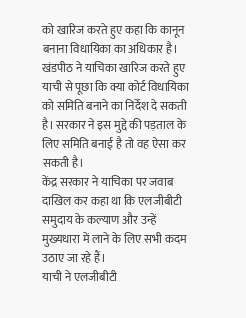को खारिज करते हुए कहा कि कानून बनाना विधायिका का अधिकार है।
खंडपीठ ने याचिका खारिज करते हुए याची से पूछा कि क्या कोर्ट विधायिका को समिति बनाने का निर्देश दे सकती है। सरकार ने इस मुद्दे की पड़ताल के लिए समिति बनाई है तो वह ऐसा कर सकती है।
केंद्र सरकार ने याचिका पर जवाब दाखिल कर कहा था कि एलजीबीटी समुदाय के कल्याण और उन्हें मुख्यधारा में लाने के लिए सभी कदम उठाए जा रहे हैं।
याची ने एलजीबीटी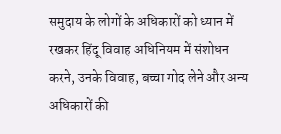समुदाय के लोगों के अधिकारों को ध्यान में रखकर हिंदू विवाह अधिनियम में संशोधन करने, उनके विवाह, बच्चा गोद लेने और अन्य अधिकारों की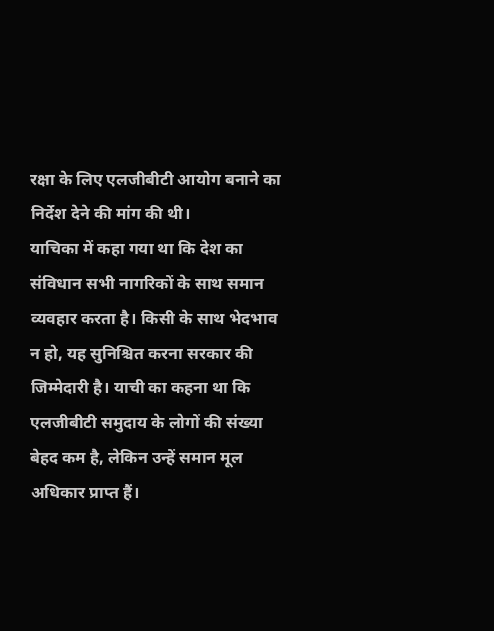रक्षा के लिए एलजीबीटी आयोग बनाने का निर्देश देने की मांग की थी।
याचिका में कहा गया था कि देश का संविधान सभी नागरिकों के साथ समान व्यवहार करता है। किसी के साथ भेदभाव न हो, यह सुनिश्चित करना सरकार की जिम्मेदारी है। याची का कहना था कि एलजीबीटी समुदाय के लोगों की संख्या बेहद कम है, लेकिन उन्हें समान मूल अधिकार प्राप्त हैं।